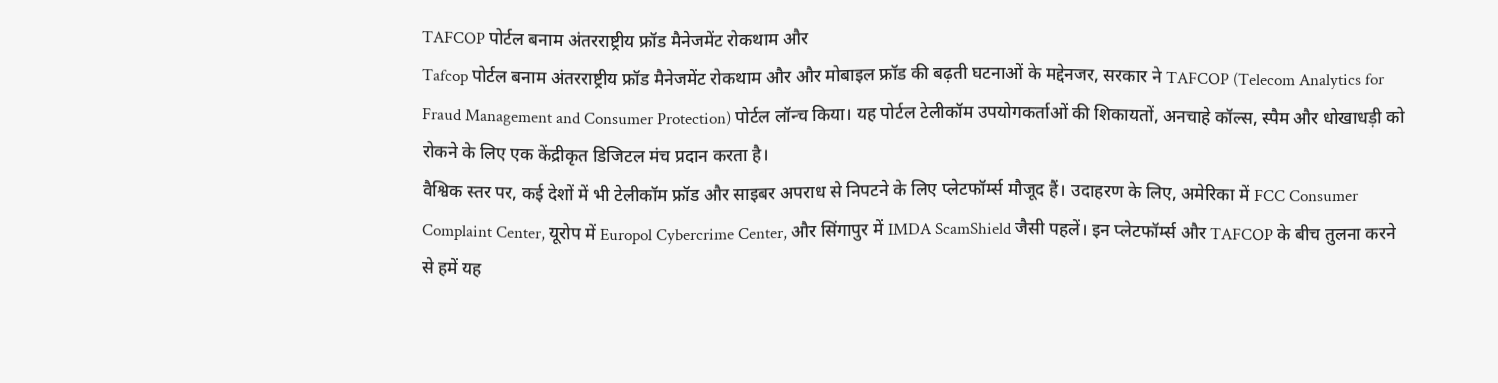TAFCOP पोर्टल बनाम अंतरराष्ट्रीय फ्रॉड मैनेजमेंट रोकथाम और
Tafcop पोर्टल बनाम अंतरराष्ट्रीय फ्रॉड मैनेजमेंट रोकथाम और और मोबाइल फ्रॉड की बढ़ती घटनाओं के मद्देनजर, सरकार ने TAFCOP (Telecom Analytics for Fraud Management and Consumer Protection) पोर्टल लॉन्च किया। यह पोर्टल टेलीकॉम उपयोगकर्ताओं की शिकायतों, अनचाहे कॉल्स, स्पैम और धोखाधड़ी को रोकने के लिए एक केंद्रीकृत डिजिटल मंच प्रदान करता है।
वैश्विक स्तर पर, कई देशों में भी टेलीकॉम फ्रॉड और साइबर अपराध से निपटने के लिए प्लेटफॉर्म्स मौजूद हैं। उदाहरण के लिए, अमेरिका में FCC Consumer Complaint Center, यूरोप में Europol Cybercrime Center, और सिंगापुर में IMDA ScamShield जैसी पहलें। इन प्लेटफॉर्म्स और TAFCOP के बीच तुलना करने से हमें यह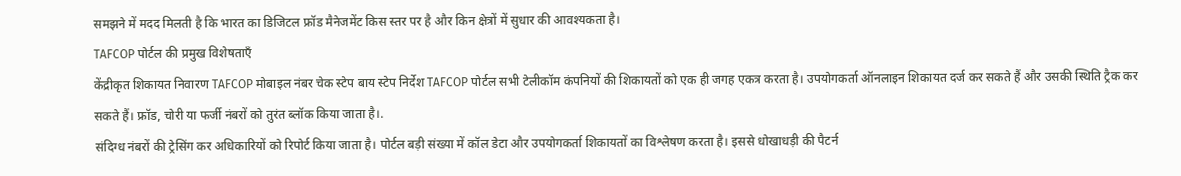समझने में मदद मिलती है कि भारत का डिजिटल फ्रॉड मैनेजमेंट किस स्तर पर है और किन क्षेत्रों में सुधार की आवश्यकता है।
TAFCOP पोर्टल की प्रमुख विशेषताएँ
केंद्रीकृत शिकायत निवारण TAFCOP मोबाइल नंबर चेक स्टेप बाय स्टेप निर्देश TAFCOP पोर्टल सभी टेलीकॉम कंपनियों की शिकायतों को एक ही जगह एकत्र करता है। उपयोगकर्ता ऑनलाइन शिकायत दर्ज कर सकते हैं और उसकी स्थिति ट्रैक कर सकते हैं। फ्रॉड, चोरी या फर्जी नंबरों को तुरंत ब्लॉक किया जाता है।.
संदिग्ध नंबरों की ट्रेसिंग कर अधिकारियों को रिपोर्ट किया जाता है। पोर्टल बड़ी संख्या में कॉल डेटा और उपयोगकर्ता शिकायतों का विश्लेषण करता है। इससे धोखाधड़ी की पैटर्न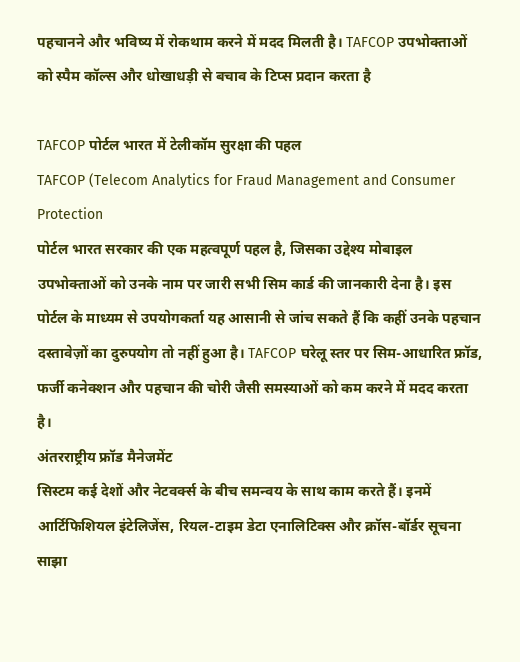पहचानने और भविष्य में रोकथाम करने में मदद मिलती है। TAFCOP उपभोक्ताओं को स्पैम कॉल्स और धोखाधड़ी से बचाव के टिप्स प्रदान करता है

TAFCOP पोर्टल भारत में टेलीकॉम सुरक्षा की पहल
TAFCOP (Telecom Analytics for Fraud Management and Consumer Protection
पोर्टल भारत सरकार की एक महत्वपूर्ण पहल है, जिसका उद्देश्य मोबाइल उपभोक्ताओं को उनके नाम पर जारी सभी सिम कार्ड की जानकारी देना है। इस पोर्टल के माध्यम से उपयोगकर्ता यह आसानी से जांच सकते हैं कि कहीं उनके पहचान दस्तावेज़ों का दुरुपयोग तो नहीं हुआ है। TAFCOP घरेलू स्तर पर सिम-आधारित फ्रॉड, फर्जी कनेक्शन और पहचान की चोरी जैसी समस्याओं को कम करने में मदद करता है।
अंतरराष्ट्रीय फ्रॉड मैनेजमेंट
सिस्टम कई देशों और नेटवर्क्स के बीच समन्वय के साथ काम करते हैं। इनमें आर्टिफिशियल इंटेलिजेंस, रियल-टाइम डेटा एनालिटिक्स और क्रॉस-बॉर्डर सूचना साझा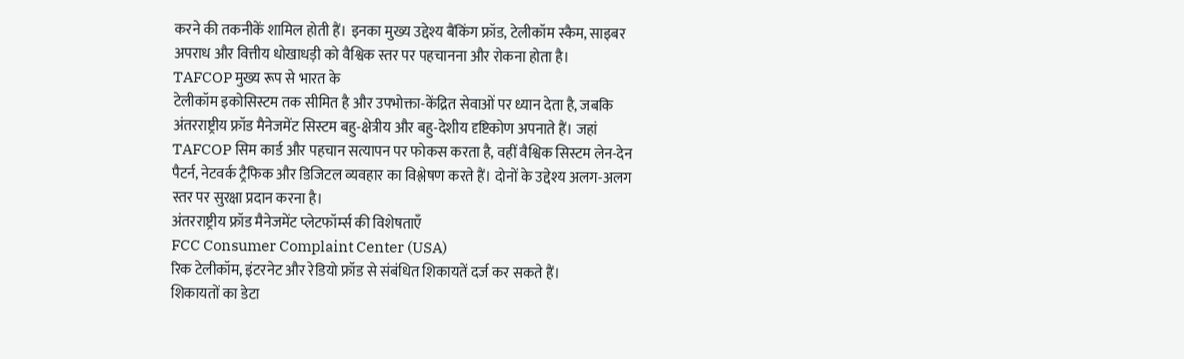करने की तकनीकें शामिल होती हैं। इनका मुख्य उद्देश्य बैंकिंग फ्रॉड, टेलीकॉम स्कैम, साइबर अपराध और वित्तीय धोखाधड़ी को वैश्विक स्तर पर पहचानना और रोकना होता है।
TAFCOP मुख्य रूप से भारत के
टेलीकॉम इकोसिस्टम तक सीमित है और उपभोक्ता-केंद्रित सेवाओं पर ध्यान देता है, जबकि अंतरराष्ट्रीय फ्रॉड मैनेजमेंट सिस्टम बहु-क्षेत्रीय और बहु-देशीय दृष्टिकोण अपनाते हैं। जहां TAFCOP सिम कार्ड और पहचान सत्यापन पर फोकस करता है, वहीं वैश्विक सिस्टम लेन-देन पैटर्न, नेटवर्क ट्रैफिक और डिजिटल व्यवहार का विश्लेषण करते हैं। दोनों के उद्देश्य अलग-अलग स्तर पर सुरक्षा प्रदान करना है।
अंतरराष्ट्रीय फ्रॉड मैनेजमेंट प्लेटफॉर्म्स की विशेषताएँ
FCC Consumer Complaint Center (USA)
रिक टेलीकॉम, इंटरनेट और रेडियो फ्रॉड से संबंधित शिकायतें दर्ज कर सकते हैं।
शिकायतों का डेटा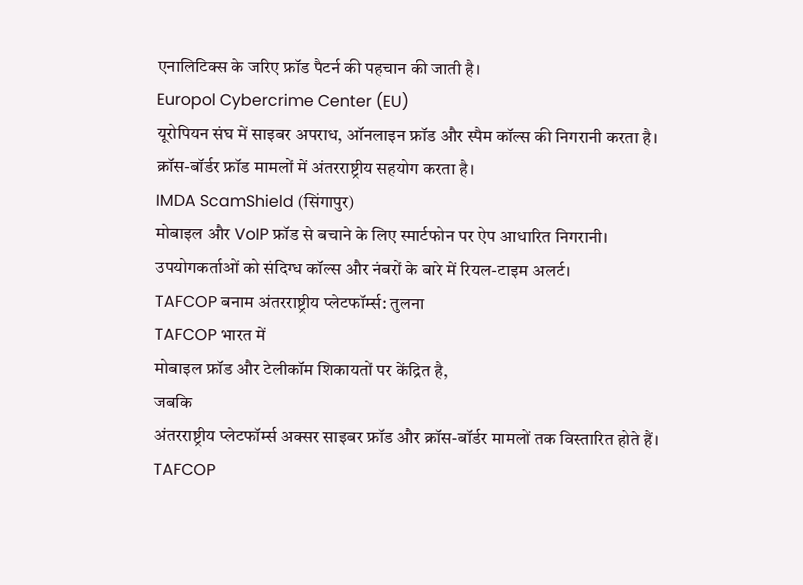एनालिटिक्स के जरिए फ्रॉड पैटर्न की पहचान की जाती है।
Europol Cybercrime Center (EU)
यूरोपियन संघ में साइबर अपराध, ऑनलाइन फ्रॉड और स्पैम कॉल्स की निगरानी करता है।
क्रॉस-बॉर्डर फ्रॉड मामलों में अंतरराष्ट्रीय सहयोग करता है।
IMDA ScamShield (सिंगापुर)
मोबाइल और VoIP फ्रॉड से बचाने के लिए स्मार्टफोन पर ऐप आधारित निगरानी।
उपयोगकर्ताओं को संदिग्ध कॉल्स और नंबरों के बारे में रियल-टाइम अलर्ट।
TAFCOP बनाम अंतरराष्ट्रीय प्लेटफॉर्म्स: तुलना
TAFCOP भारत में
मोबाइल फ्रॉड और टेलीकॉम शिकायतों पर केंद्रित है,
जबकि
अंतरराष्ट्रीय प्लेटफॉर्म्स अक्सर साइबर फ्रॉड और क्रॉस-बॉर्डर मामलों तक विस्तारित होते हैं।
TAFCOP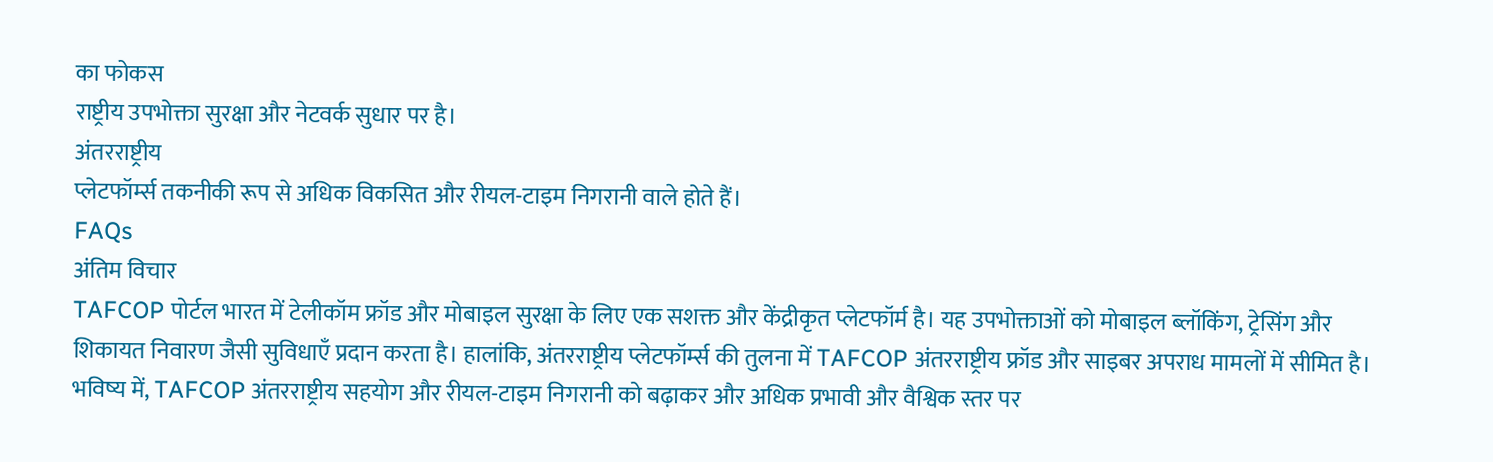का फोकस
राष्ट्रीय उपभोक्ता सुरक्षा और नेटवर्क सुधार पर है।
अंतरराष्ट्रीय
प्लेटफॉर्म्स तकनीकी रूप से अधिक विकसित और रीयल-टाइम निगरानी वाले होते हैं।
FAQs
अंतिम विचार
TAFCOP पोर्टल भारत में टेलीकॉम फ्रॉड और मोबाइल सुरक्षा के लिए एक सशक्त और केंद्रीकृत प्लेटफॉर्म है। यह उपभोक्ताओं को मोबाइल ब्लॉकिंग, ट्रेसिंग और शिकायत निवारण जैसी सुविधाएँ प्रदान करता है। हालांकि, अंतरराष्ट्रीय प्लेटफॉर्म्स की तुलना में TAFCOP अंतरराष्ट्रीय फ्रॉड और साइबर अपराध मामलों में सीमित है। भविष्य में, TAFCOP अंतरराष्ट्रीय सहयोग और रीयल-टाइम निगरानी को बढ़ाकर और अधिक प्रभावी और वैश्विक स्तर पर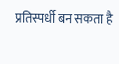प्रतिस्पर्धी बन सकता है